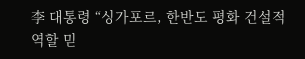李 대통령 “싱가포르, 한반도 평화 건설적 역할 믿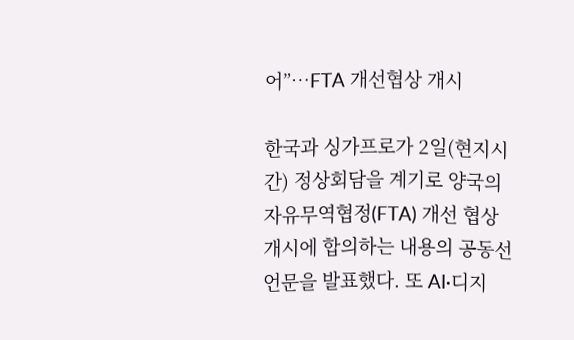어”…FTA 개선협상 개시

한국과 싱가프로가 2일(현지시간) 정상회담을 계기로 양국의 자유무역협정(FTA) 개선 협상 개시에 합의하는 내용의 공동선언문을 발표했다. 또 AI·디지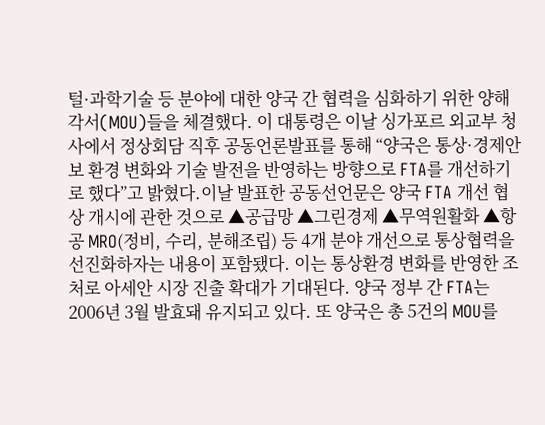털·과학기술 등 분야에 대한 양국 간 협력을 심화하기 위한 양해각서(MOU)들을 체결했다. 이 대통령은 이날 싱가포르 외교부 청사에서 정상회담 직후 공동언론발표를 통해 “양국은 통상·경제안보 환경 변화와 기술 발전을 반영하는 방향으로 FTA를 개선하기로 했다”고 밝혔다.이날 발표한 공동선언문은 양국 FTA 개선 협상 개시에 관한 것으로 ▲공급망 ▲그린경제 ▲무역원활화 ▲항공 MRO(정비, 수리, 분해조립) 등 4개 분야 개선으로 통상협력을 선진화하자는 내용이 포함됐다. 이는 통상환경 변화를 반영한 조처로 아세안 시장 진출 확대가 기대된다. 양국 정부 간 FTA는 2006년 3월 발효돼 유지되고 있다. 또 양국은 총 5건의 MOU를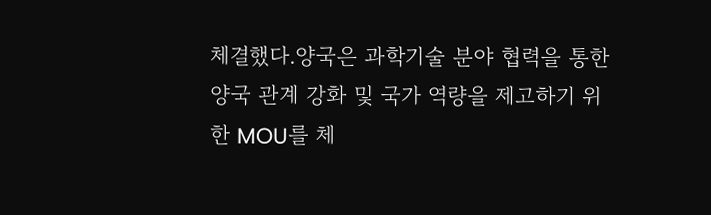체결했다.양국은 과학기술 분야 협력을 통한 양국 관계 강화 및 국가 역량을 제고하기 위한 MOU를 체